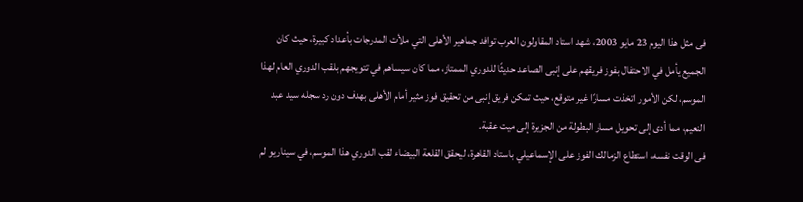فى مثل هذا اليوم 23 مايو 2003، شهد استاد المقاولون العرب توافد جماهير الأهلى التي ملأت المدرجات بأعداد كبيرة، حيث كان الجميع يأمل في الاحتفال بفوز فريقهم على إنبى الصاعد حديثًا للدوري الممتاز، مما كان سيساهم في تتويجهم بلقب الدوري العام لهذا الموسم، لكن الأمور اتخذت مسارًا غير متوقع، حيث تمكن فريق إنبى من تحقيق فوز مثير أمام الأهلى بهدف دون رد سجله سيد عبد النعيم، مما أدى إلى تحويل مسار البطولة من الجزيرة إلى ميت عقبة.
فى الوقت نفسه، استطاع الزمالك الفوز على الإسماعيلي باستاد القاهرة، ليحقق القلعة البيضاء لقب الدوري هذا الموسم، في سيناريو لم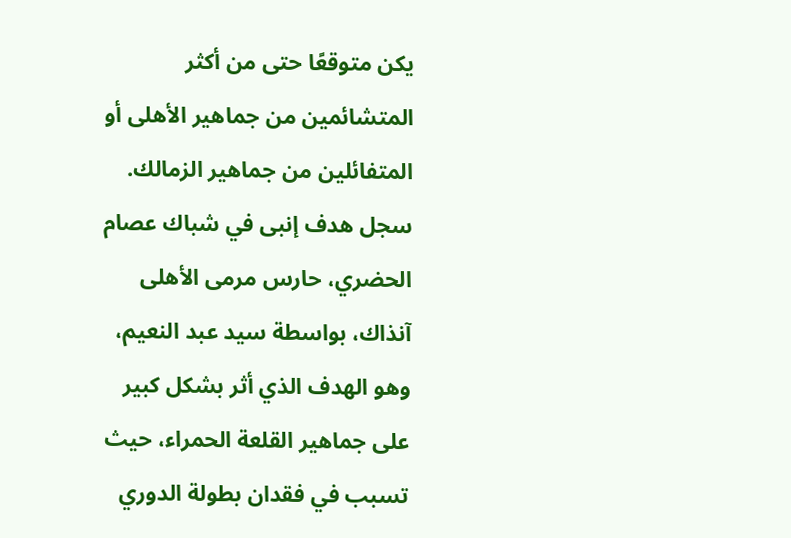يكن متوقعًا حتى من أكثر المتشائمين من جماهير الأهلى أو المتفائلين من جماهير الزمالك.
سجل هدف إنبى في شباك عصام الحضري، حارس مرمى الأهلى آنذاك، بواسطة سيد عبد النعيم، وهو الهدف الذي أثر بشكل كبير على جماهير القلعة الحمراء، حيث تسبب في فقدان بطولة الدوري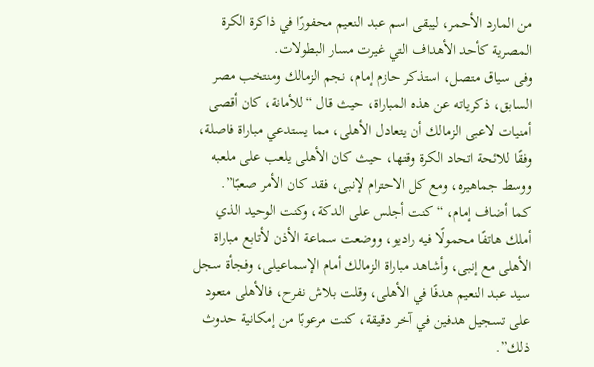من المارد الأحمر، ليبقى اسم عبد النعيم محفورًا في ذاكرة الكرة المصرية كأحد الأهداف التي غيرت مسار البطولات.
وفى سياق متصل، استذكر حازم إمام، نجم الزمالك ومنتخب مصر السابق، ذكرياته عن هذه المباراة، حيث قال “للأمانة، كان أقصى أمنيات لاعبى الزمالك أن يتعادل الأهلى، مما يستدعي مباراة فاصلة، وفقًا للائحة اتحاد الكرة وقتها، حيث كان الأهلى يلعب على ملعبه ووسط جماهيره، ومع كل الاحترام لإنبى، فقد كان الأمر صعبًا”.
كما أضاف إمام، “كنت أجلس على الدكة، وكنت الوحيد الذي أملك هاتفًا محمولًا فيه راديو، ووضعت سماعة الأذن لأتابع مباراة الأهلى مع إنبى، وأشاهد مباراة الزمالك أمام الإسماعيلى، وفجأة سجل سيد عبد النعيم هدفًا في الأهلى، وقلت بلاش نفرح، فالأهلى متعود على تسجيل هدفين في آخر دقيقة، كنت مرعوبًا من إمكانية حدوث ذلك”.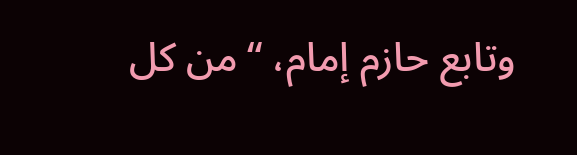وتابع حازم إمام، “من كل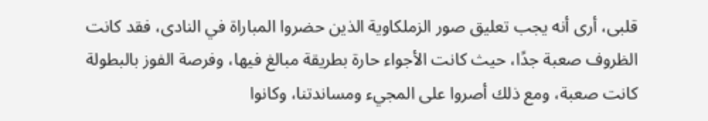قلبى، أرى أنه يجب تعليق صور الزملكاوية الذين حضروا المباراة في النادى، فقد كانت الظروف صعبة جدًا، حيث كانت الأجواء حارة بطريقة مبالغ فيها، وفرصة الفوز بالبطولة كانت صعبة، ومع ذلك أصروا على المجيء ومساندتنا، وكانوا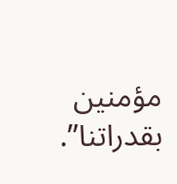مؤمنين بقدراتنا”.